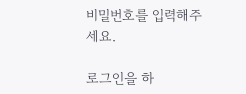비밀번호를 입력해주세요.

로그인을 하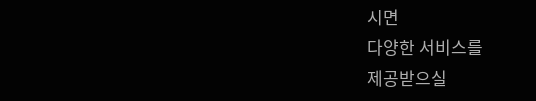시면
다양한 서비스를
제공받으실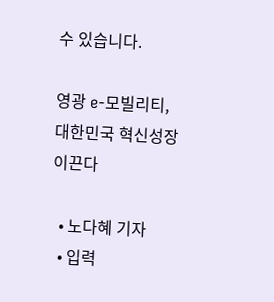수 있습니다.

영광 e-모빌리티, 대한민국 혁신성장 이끈다

  • 노다혜 기자
  • 입력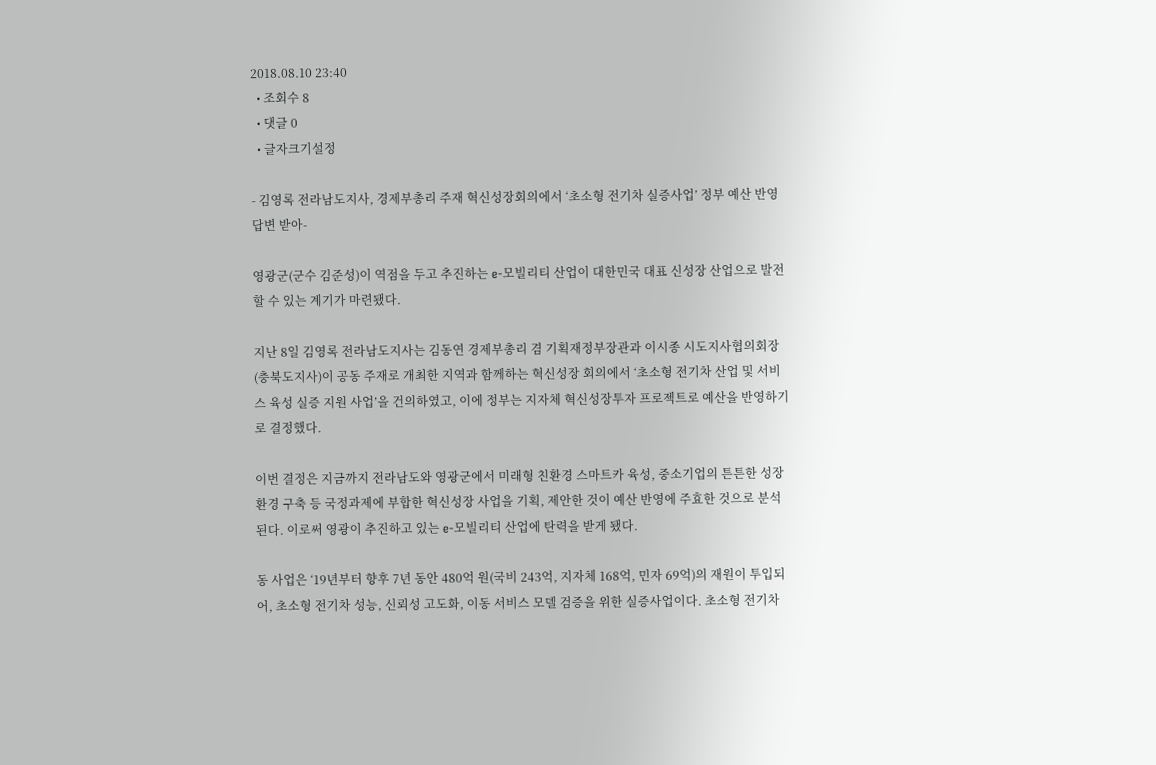2018.08.10 23:40
  • 조회수 8
  • 댓글 0
  • 글자크기설정

- 김영록 전라남도지사, 경제부총리 주재 혁신성장회의에서 ‘초소형 전기차 실증사업’ 정부 예산 반영 답변 받아-

영광군(군수 김준성)이 역점을 두고 추진하는 e-모빌리티 산업이 대한민국 대표 신성장 산업으로 발전할 수 있는 계기가 마련됐다.

지난 8일 김영록 전라남도지사는 김동연 경제부총리 겸 기획재정부장관과 이시종 시도지사협의회장(충북도지사)이 공동 주재로 개최한 지역과 함께하는 혁신성장 회의에서 ‘초소형 전기차 산업 및 서비스 육성 실증 지원 사업’을 건의하였고, 이에 정부는 지자체 혁신성장투자 프로젝트로 예산을 반영하기로 결정했다.

이번 결정은 지금까지 전라남도와 영광군에서 미래형 친환경 스마트카 육성, 중소기업의 튼튼한 성장환경 구축 등 국정과제에 부합한 혁신성장 사업을 기획, 제안한 것이 예산 반영에 주효한 것으로 분석된다. 이로써 영광이 추진하고 있는 e-모빌리티 산업에 탄력을 받게 됐다.

동 사업은 ‘19년부터 향후 7년 동안 480억 원(국비 243억, 지자체 168억, 민자 69억)의 재원이 투입되어, 초소형 전기차 성능, 신뢰성 고도화, 이동 서비스 모델 검증을 위한 실증사업이다. 초소형 전기차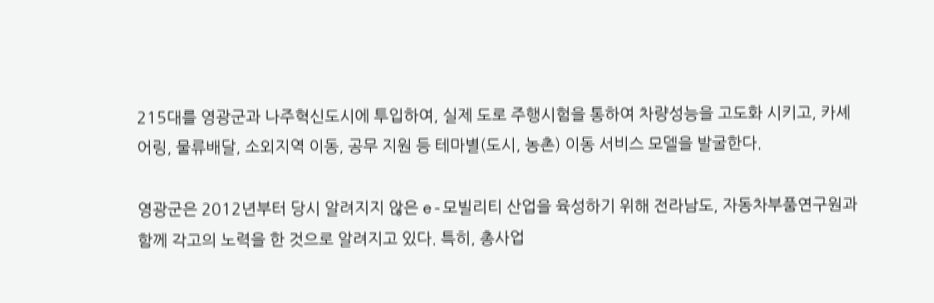215대를 영광군과 나주혁신도시에 투입하여, 실제 도로 주행시험을 통하여 차량성능을 고도화 시키고, 카셰어링, 물류배달, 소외지역 이동, 공무 지원 등 테마별(도시, 농촌) 이동 서비스 모델을 발굴한다.

영광군은 2012년부터 당시 알려지지 않은 e-모빌리티 산업을 육성하기 위해 전라남도, 자동차부품연구원과 함께 각고의 노력을 한 것으로 알려지고 있다. 특히, 총사업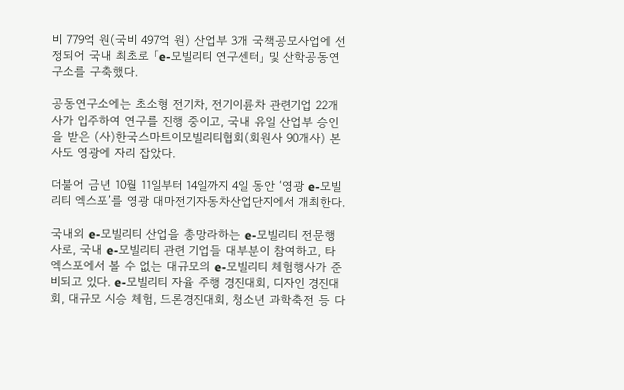비 779억 원(국비 497억 원) 산업부 3개 국책공모사업에 선정되어 국내 최초로 「e-모빌리티 연구센터」 및 산학공동연구소를 구축했다.

공동연구소에는 초소형 전기차, 전기이륜차 관련기업 22개사가 입주하여 연구를 진행 중이고, 국내 유일 산업부 승인을 받은 (사)한국스마트이모빌리티협회(회원사 90개사) 본사도 영광에 자리 잡았다.

더불어 금년 10월 11일부터 14일까지 4일 동안 ‘영광 e-모빌리티 엑스포’를 영광 대마전기자동차산업단지에서 개최한다.

국내외 e-모빌리티 산업을 총망라하는 e-모빌리티 전문행사로, 국내 e-모빌리티 관련 기업들 대부분이 참여하고, 타 엑스포에서 볼 수 없는 대규모의 e-모빌리티 체험행사가 준비되고 있다. e-모빌리티 자율 주행 경진대회, 디자인 경진대회, 대규모 시승 체험, 드론경진대회, 청소년 과학축전 등 다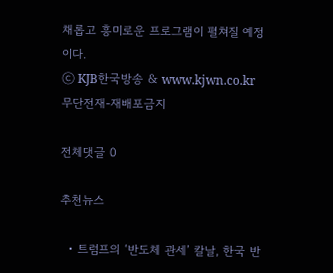채롭고 흥미로운 프로그램이 펼쳐질 예정이다.
ⓒ KJB한국방송 & www.kjwn.co.kr 무단전재-재배포금지

전체댓글 0

추천뉴스

  • 트럼프의 ‘반도체 관세’ 칼날, 한국 반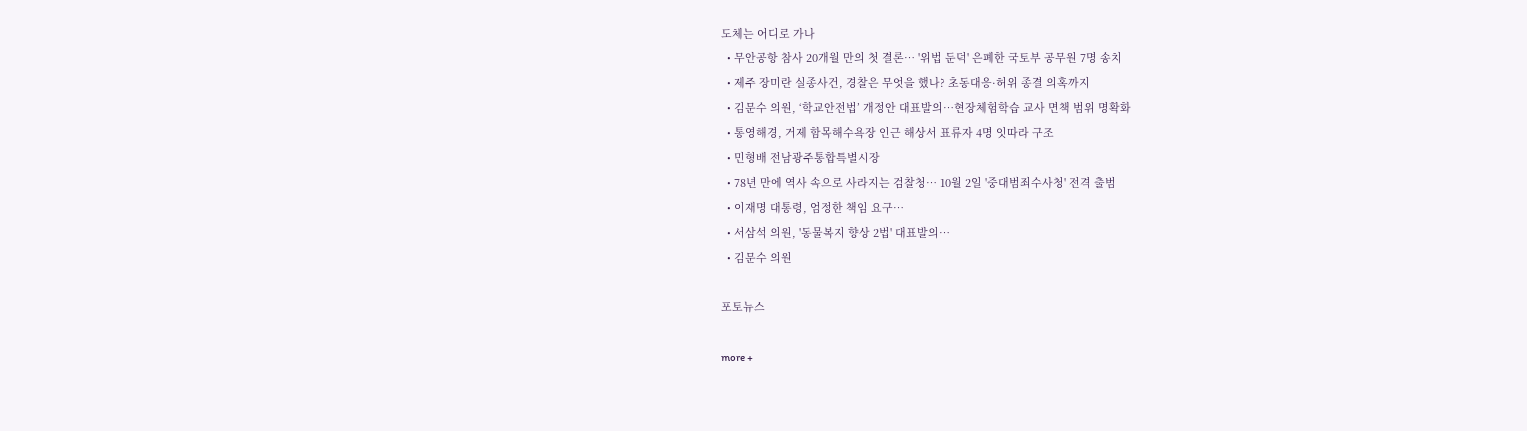도체는 어디로 가나
  • 무안공항 참사 20개월 만의 첫 결론… '위법 둔덕' 은폐한 국토부 공무원 7명 송치
  • 제주 장미란 실종사건, 경찰은 무엇을 했나? 초동대응·허위 종결 의혹까지
  • 김문수 의원, ‘학교안전법’ 개정안 대표발의…현장체험학습 교사 면책 범위 명확화
  • 통영해경, 거제 함목해수욕장 인근 해상서 표류자 4명 잇따라 구조
  • 민형배 전남광주통합특별시장
  • 78년 만에 역사 속으로 사라지는 검찰청… 10월 2일 '중대범죄수사청' 전격 출범
  • 이재명 대통령, 엄정한 책임 요구…
  • 서삼석 의원, '동물복지 향상 2법' 대표발의…
  • 김문수 의원

포토뉴스

more +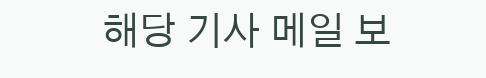해당 기사 메일 보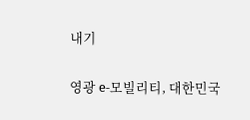내기

영광 e-모빌리티, 대한민국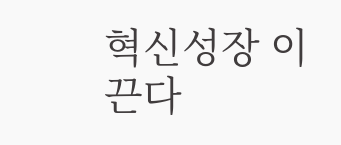혁신성장 이끈다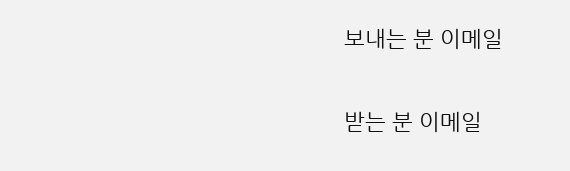보내는 분 이메일

받는 분 이메일